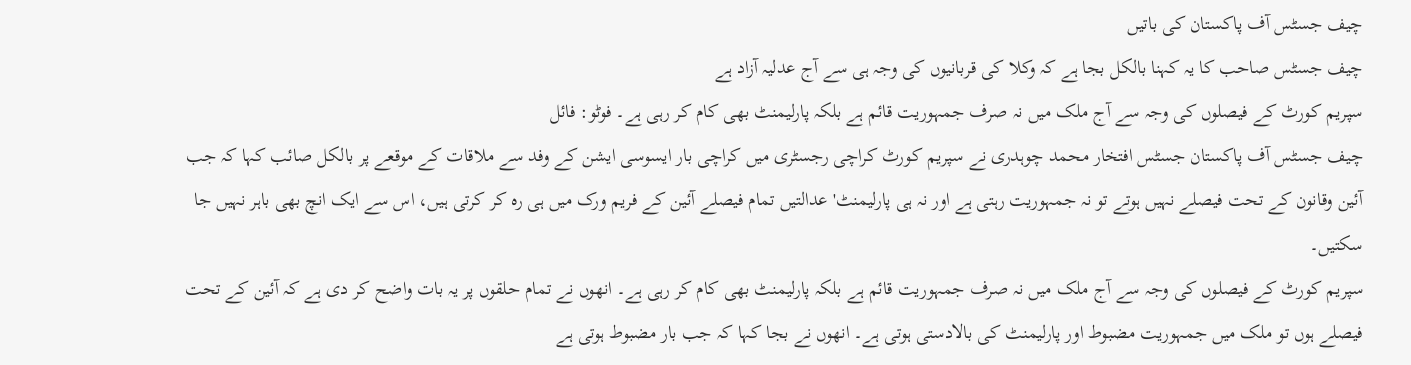چیف جسٹس آف پاکستان کی باتیں
چیف جسٹس صاحب کا یہ کہنا بالکل بجا ہے کہ وکلا کی قربانیوں کی وجہ ہی سے آج عدلیہ آزاد ہے
سپریم کورٹ کے فیصلوں کی وجہ سے آج ملک میں نہ صرف جمہوریت قائم ہے بلکہ پارلیمنٹ بھی کام کر رہی ہے۔ فوٹو: فائل
چیف جسٹس آف پاکستان جسٹس افتخار محمد چوہدری نے سپریم کورٹ کراچی رجسٹری میں کراچی بار ایسوسی ایشن کے وفد سے ملاقات کے موقعے پر بالکل صائب کہا کہ جب آئین وقانون کے تحت فیصلے نہیں ہوتے تو نہ جمہوریت رہتی ہے اور نہ ہی پارلیمنٹ' عدالتیں تمام فیصلے آئین کے فریم ورک میں ہی رہ کر کرتی ہیں، اس سے ایک انچ بھی باہر نہیں جا سکتیں۔
سپریم کورٹ کے فیصلوں کی وجہ سے آج ملک میں نہ صرف جمہوریت قائم ہے بلکہ پارلیمنٹ بھی کام کر رہی ہے۔ انھوں نے تمام حلقوں پر یہ بات واضح کر دی ہے کہ آئین کے تحت فیصلے ہوں تو ملک میں جمہوریت مضبوط اور پارلیمنٹ کی بالادستی ہوتی ہے۔ انھوں نے بجا کہا کہ جب بار مضبوط ہوتی ہے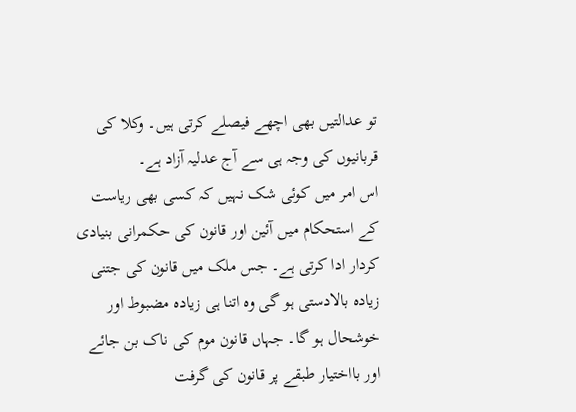تو عدالتیں بھی اچھے فیصلے کرتی ہیں۔ وکلا کی قربانیوں کی وجہ ہی سے آج عدلیہ آزاد ہے۔
اس امر میں کوئی شک نہیں کہ کسی بھی ریاست کے استحکام میں آئین اور قانون کی حکمرانی بنیادی کردار ادا کرتی ہے۔ جس ملک میں قانون کی جتنی زیادہ بالادستی ہو گی وہ اتنا ہی زیادہ مضبوط اور خوشحال ہو گا۔ جہاں قانون موم کی ناک بن جائے اور بااختیار طبقے پر قانون کی گرفت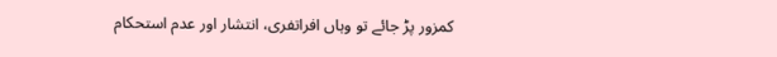کمزور پڑ جائے تو وہاں افراتفری، انتشار اور عدم استحکام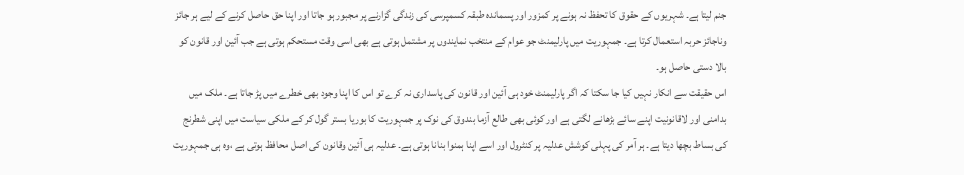جنم لیتا ہے۔ شہریوں کے حقوق کا تحفظ نہ ہونے پر کمزور اور پسماندہ طبقہ کسمپرسی کی زندگی گزارنے پر مجبور ہو جاتا اور اپنا حق حاصل کرنے کے لیے ہر جائز وناجائز حربہ استعمال کرتا ہے۔ جمہوریت میں پارلیمنٹ جو عوام کے منتخب نمایندوں پر مشتمل ہوتی ہے بھی اسی وقت مستحکم ہوتی ہے جب آئین اور قانون کو بالا دستی حاصل ہو۔
اس حقیقت سے انکار نہیں کیا جا سکتا کہ اگر پارلیمنٹ خود ہی آئین اور قانون کی پاسداری نہ کرے تو اس کا اپنا وجود بھی خطرے میں پڑ جاتا ہے۔ ملک میں بدامنی اور لاقانونیت اپنے سائے بڑھانے لگتی ہے اور کوئی بھی طالع آزما بندوق کی نوک پر جمہوریت کا بوریا بستر گول کر کے ملکی سیاست میں اپنی شطرنج کی بساط بچھا دیتا ہے۔ ہر آمر کی پہلی کوشش عدلیہ پر کنٹرول اور اسے اپنا ہمنوا بنانا ہوتی ہے۔ عدلیہ ہی آئین وقانون کی اصل محافظ ہوتی ہے ،وہ ہی جمہوریت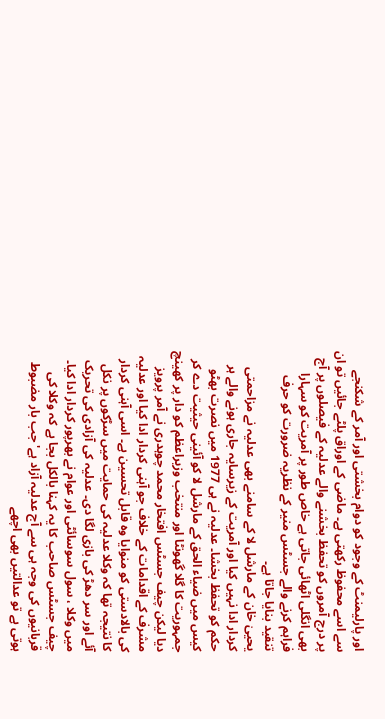اور پارلیمنٹ کے وجود کو دوام بخشتی اور آمر کے شکنجے سے اسے محفوظ رکھتی ہے۔ ماضی کے اوراق پلٹے جائیں تو ان پر درج آمروں کو تحفظ بخشنے والے عدلیہ کے فیصلوں پر آج بھی انگلی اٹھائی جاتی ہے خاص طور پر آمریت کو سہارا فراہم کرنے والے جسٹس منیر کے نظریہ ضرورت کو حرف تنقید بنایا جاتا ہے۔
یحییٰ خان کے مارشل لا کے سامنے بھی عدلیہ نے مزاحمتی کردار ادا نہیں کیا اور آمریت کے زیرسایہ جاری ہونے والے ہر حکم کو تحفظ بخشا۔ عدلیہ نے ہی 1977 میں نصرت بھٹو کیس میں ضیاء الحق کے مارشل لا کو آئینی حیثیت دے کر جمہوریت کا گلا گھونٹا اور منتخب وزیراعظم کو دار پر کھینچ دیا لیکن چیف جسٹس افتخار محمد چوہدری نے آمر پرویز مشرف کے اقدامات کے خلاف جو آہنی کردار ادا کیا اور عدلیہ کی بالادستی کو منوایا وہ قابل تحسین ہے۔ اسی آہنی کردار کا نتیجہ تھا کہ وکلا عدلیہ کی حمایت میں سڑکوں پر نکل آئے اور سر دھڑ کی بازی لگا دی۔ عدلیہ کی آزادی کی تحریک میں وکلا ، سول سوسائٹی اور عوام نے بھرپور کردار ادا کیا۔ چیف جسٹس صاحب کا یہ کہنا بالکل بجا ہے کہ وکلا کی قربانیوں کی وجہ ہی سے آج عدلیہ آزاد ہے' جب بار مضبوط ہوتی ہے تو عدالتیں بھی اچھے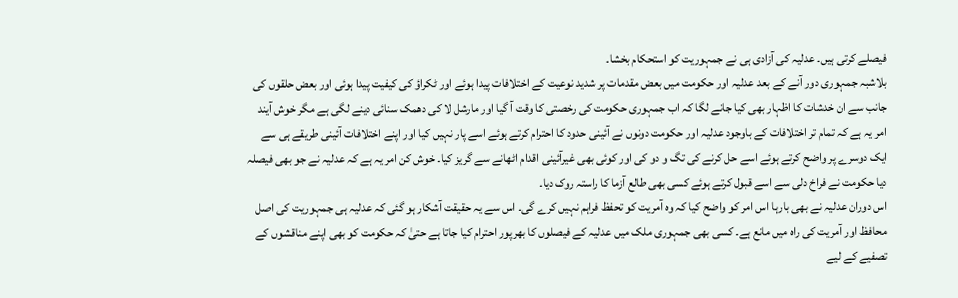فیصلے کرتی ہیں۔ عدلیہ کی آزادی ہی نے جمہوریت کو استحکام بخشا۔
بلاشبہ جمہوری دور آنے کے بعد عدلیہ اور حکومت میں بعض مقدمات پر شدید نوعیت کے اختلافات پیدا ہوئے اور ٹکراؤ کی کیفیت پیدا ہوئی اور بعض حلقوں کی جانب سے ان خدشات کا اظہار بھی کیا جانے لگا کہ اب جمہوری حکومت کی رخصتی کا وقت آ گیا اور مارشل لا کی دھمک سنائی دینے لگی ہے مگر خوش آیند امر یہ ہے کہ تمام تر اختلافات کے باوجود عدلیہ اور حکومت دونوں نے آئینی حدود کا احترام کرتے ہوئے اسے پار نہیں کیا اور اپنے اختلافات آئینی طریقے ہی سے ایک دوسرے پر واضح کرتے ہوئے اسے حل کرنے کی تگ و دو کی اور کوئی بھی غیرآئینی اقدام اٹھانے سے گریز کیا۔ خوش کن امر یہ ہے کہ عدلیہ نے جو بھی فیصلہ دیا حکومت نے فراخ دلی سے اسے قبول کرتے ہوئے کسی بھی طالع آزما کا راستہ روک دیا۔
اس دوران عدلیہ نے بھی بارہا اس امر کو واضح کیا کہ وہ آمریت کو تحفظ فراہم نہیں کرے گی۔ اس سے یہ حقیقت آشکار ہو گئی کہ عدلیہ ہی جمہوریت کی اصل محافظ اور آمریت کی راہ میں مانع ہے۔ کسی بھی جمہوری ملک میں عدلیہ کے فیصلوں کا بھرپور احترام کیا جاتا ہے حتیٰ کہ حکومت کو بھی اپنے مناقشوں کے تصفیے کے لیے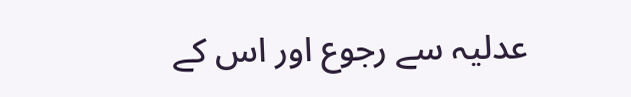عدلیہ سے رجوع اور اس کے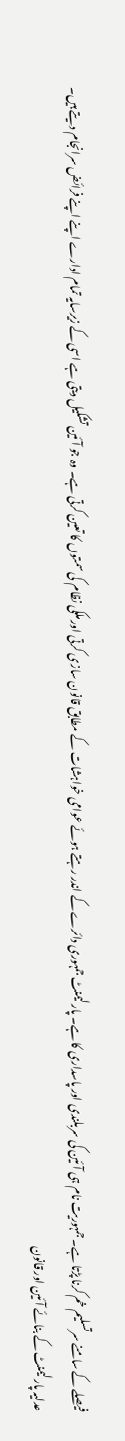فیصلے کے سامنے سرتسلیم خم کرنا پڑتا ہے۔ جمہوریت نام ہی آئین کی سربلندی اور پاسداری کا ہے۔ پارلیمنٹ جمہوری دائرے کے اندر رہتے ہوئے عوامی خواہشات کے مطابق قانون سازی کرتی اور ملکی نظام کی سمتوں کا تعین کرتی ہے۔ وہ جو آئین تشکیل دیتی ہے اسی کے زیرسایہ تمام ادارے اپنے اپنے فرائض سرانجام دیتے ہیں۔
عدلیہ پارلیمنٹ کے بنائے آئین اور قانون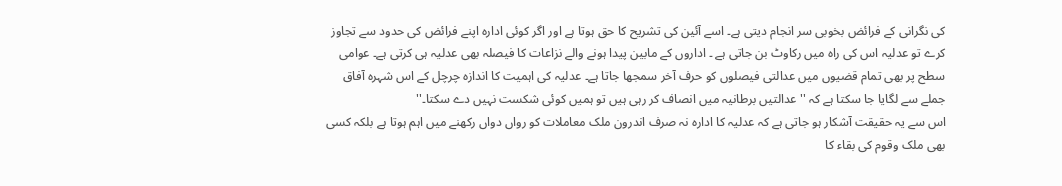کی نگرانی کے فرائض بخوبی سر انجام دیتی ہے۔ اسے آئین کی تشریح کا حق ہوتا ہے اور اگر کوئی ادارہ اپنے فرائض کی حدود سے تجاوز کرے تو عدلیہ اس کی راہ میں رکاوٹ بن جاتی ہے ۔ اداروں کے مابین پیدا ہونے والے نزاعات کا فیصلہ بھی عدلیہ ہی کرتی ہے۔ عوامی سطح پر بھی تمام قضیوں میں عدالتی فیصلوں کو حرف آخر سمجھا جاتا ہے۔ عدلیہ کی اہمیت کا اندازہ چرچل کے اس شہرہ آفاق جملے سے لگایا جا سکتا ہے کہ '' عدالتیں برطانیہ میں انصاف کر رہی ہیں تو ہمیں کوئی شکست نہیں دے سکتا۔''
اس سے یہ حقیقت آشکار ہو جاتی ہے کہ عدلیہ کا ادارہ نہ صرف اندرون ملک معاملات کو رواں دواں رکھنے میں اہم ہوتا ہے بلکہ کسی بھی ملک وقوم کی بقاء کا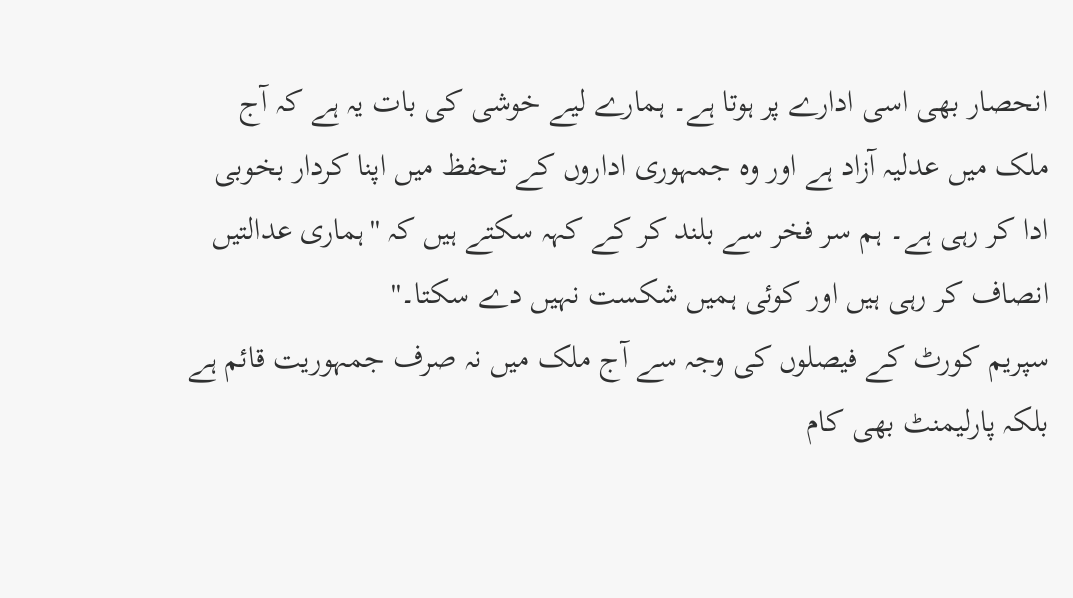انحصار بھی اسی ادارے پر ہوتا ہے۔ ہمارے لیے خوشی کی بات یہ ہے کہ آج ملک میں عدلیہ آزاد ہے اور وہ جمہوری اداروں کے تحفظ میں اپنا کردار بخوبی ادا کر رہی ہے۔ ہم سر فخر سے بلند کر کے کہہ سکتے ہیں کہ ''ہماری عدالتیں انصاف کر رہی ہیں اور کوئی ہمیں شکست نہیں دے سکتا۔''
سپریم کورٹ کے فیصلوں کی وجہ سے آج ملک میں نہ صرف جمہوریت قائم ہے بلکہ پارلیمنٹ بھی کام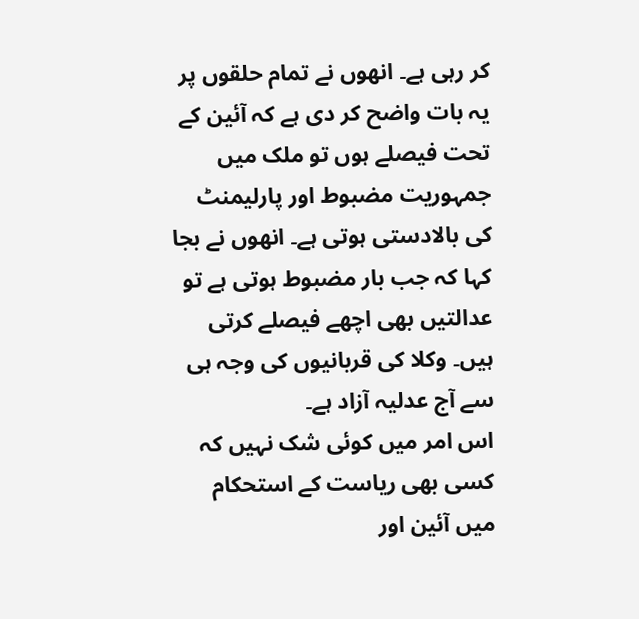کر رہی ہے۔ انھوں نے تمام حلقوں پر یہ بات واضح کر دی ہے کہ آئین کے تحت فیصلے ہوں تو ملک میں جمہوریت مضبوط اور پارلیمنٹ کی بالادستی ہوتی ہے۔ انھوں نے بجا کہا کہ جب بار مضبوط ہوتی ہے تو عدالتیں بھی اچھے فیصلے کرتی ہیں۔ وکلا کی قربانیوں کی وجہ ہی سے آج عدلیہ آزاد ہے۔
اس امر میں کوئی شک نہیں کہ کسی بھی ریاست کے استحکام میں آئین اور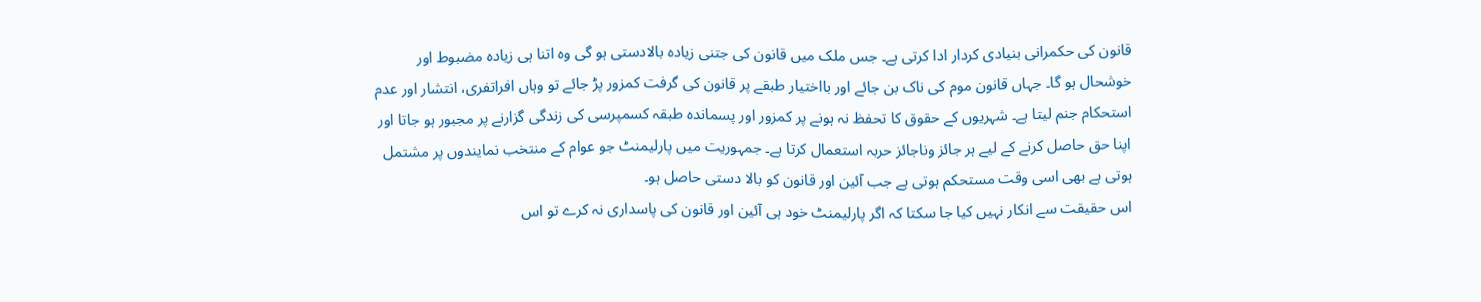قانون کی حکمرانی بنیادی کردار ادا کرتی ہے۔ جس ملک میں قانون کی جتنی زیادہ بالادستی ہو گی وہ اتنا ہی زیادہ مضبوط اور خوشحال ہو گا۔ جہاں قانون موم کی ناک بن جائے اور بااختیار طبقے پر قانون کی گرفت کمزور پڑ جائے تو وہاں افراتفری، انتشار اور عدم استحکام جنم لیتا ہے۔ شہریوں کے حقوق کا تحفظ نہ ہونے پر کمزور اور پسماندہ طبقہ کسمپرسی کی زندگی گزارنے پر مجبور ہو جاتا اور اپنا حق حاصل کرنے کے لیے ہر جائز وناجائز حربہ استعمال کرتا ہے۔ جمہوریت میں پارلیمنٹ جو عوام کے منتخب نمایندوں پر مشتمل ہوتی ہے بھی اسی وقت مستحکم ہوتی ہے جب آئین اور قانون کو بالا دستی حاصل ہو۔
اس حقیقت سے انکار نہیں کیا جا سکتا کہ اگر پارلیمنٹ خود ہی آئین اور قانون کی پاسداری نہ کرے تو اس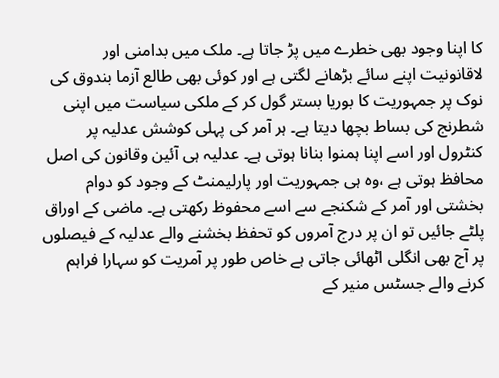کا اپنا وجود بھی خطرے میں پڑ جاتا ہے۔ ملک میں بدامنی اور لاقانونیت اپنے سائے بڑھانے لگتی ہے اور کوئی بھی طالع آزما بندوق کی نوک پر جمہوریت کا بوریا بستر گول کر کے ملکی سیاست میں اپنی شطرنج کی بساط بچھا دیتا ہے۔ ہر آمر کی پہلی کوشش عدلیہ پر کنٹرول اور اسے اپنا ہمنوا بنانا ہوتی ہے۔ عدلیہ ہی آئین وقانون کی اصل محافظ ہوتی ہے ،وہ ہی جمہوریت اور پارلیمنٹ کے وجود کو دوام بخشتی اور آمر کے شکنجے سے اسے محفوظ رکھتی ہے۔ ماضی کے اوراق پلٹے جائیں تو ان پر درج آمروں کو تحفظ بخشنے والے عدلیہ کے فیصلوں پر آج بھی انگلی اٹھائی جاتی ہے خاص طور پر آمریت کو سہارا فراہم کرنے والے جسٹس منیر کے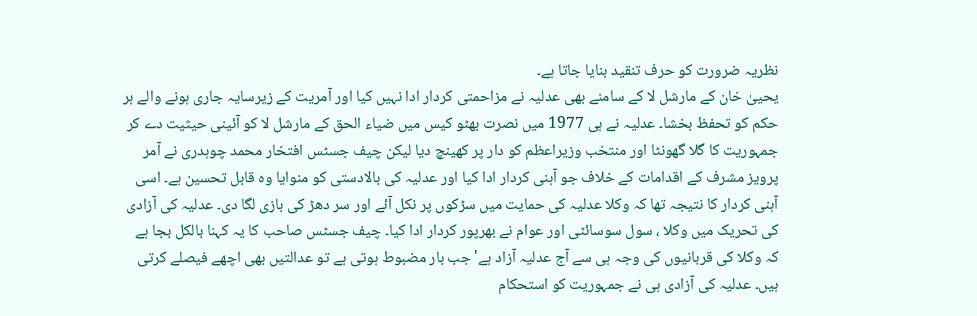نظریہ ضرورت کو حرف تنقید بنایا جاتا ہے۔
یحییٰ خان کے مارشل لا کے سامنے بھی عدلیہ نے مزاحمتی کردار ادا نہیں کیا اور آمریت کے زیرسایہ جاری ہونے والے ہر حکم کو تحفظ بخشا۔ عدلیہ نے ہی 1977 میں نصرت بھٹو کیس میں ضیاء الحق کے مارشل لا کو آئینی حیثیت دے کر جمہوریت کا گلا گھونٹا اور منتخب وزیراعظم کو دار پر کھینچ دیا لیکن چیف جسٹس افتخار محمد چوہدری نے آمر پرویز مشرف کے اقدامات کے خلاف جو آہنی کردار ادا کیا اور عدلیہ کی بالادستی کو منوایا وہ قابل تحسین ہے۔ اسی آہنی کردار کا نتیجہ تھا کہ وکلا عدلیہ کی حمایت میں سڑکوں پر نکل آئے اور سر دھڑ کی بازی لگا دی۔ عدلیہ کی آزادی کی تحریک میں وکلا ، سول سوسائٹی اور عوام نے بھرپور کردار ادا کیا۔ چیف جسٹس صاحب کا یہ کہنا بالکل بجا ہے کہ وکلا کی قربانیوں کی وجہ ہی سے آج عدلیہ آزاد ہے' جب بار مضبوط ہوتی ہے تو عدالتیں بھی اچھے فیصلے کرتی ہیں۔ عدلیہ کی آزادی ہی نے جمہوریت کو استحکام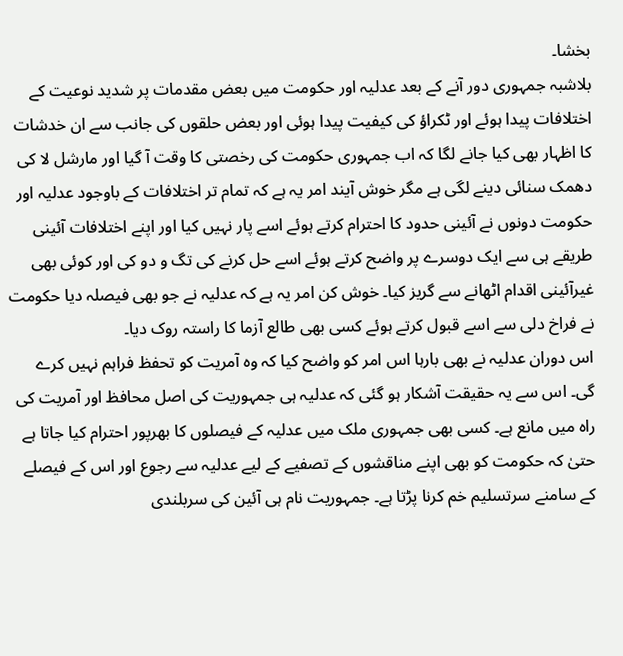بخشا۔
بلاشبہ جمہوری دور آنے کے بعد عدلیہ اور حکومت میں بعض مقدمات پر شدید نوعیت کے اختلافات پیدا ہوئے اور ٹکراؤ کی کیفیت پیدا ہوئی اور بعض حلقوں کی جانب سے ان خدشات کا اظہار بھی کیا جانے لگا کہ اب جمہوری حکومت کی رخصتی کا وقت آ گیا اور مارشل لا کی دھمک سنائی دینے لگی ہے مگر خوش آیند امر یہ ہے کہ تمام تر اختلافات کے باوجود عدلیہ اور حکومت دونوں نے آئینی حدود کا احترام کرتے ہوئے اسے پار نہیں کیا اور اپنے اختلافات آئینی طریقے ہی سے ایک دوسرے پر واضح کرتے ہوئے اسے حل کرنے کی تگ و دو کی اور کوئی بھی غیرآئینی اقدام اٹھانے سے گریز کیا۔ خوش کن امر یہ ہے کہ عدلیہ نے جو بھی فیصلہ دیا حکومت نے فراخ دلی سے اسے قبول کرتے ہوئے کسی بھی طالع آزما کا راستہ روک دیا۔
اس دوران عدلیہ نے بھی بارہا اس امر کو واضح کیا کہ وہ آمریت کو تحفظ فراہم نہیں کرے گی۔ اس سے یہ حقیقت آشکار ہو گئی کہ عدلیہ ہی جمہوریت کی اصل محافظ اور آمریت کی راہ میں مانع ہے۔ کسی بھی جمہوری ملک میں عدلیہ کے فیصلوں کا بھرپور احترام کیا جاتا ہے حتیٰ کہ حکومت کو بھی اپنے مناقشوں کے تصفیے کے لیے عدلیہ سے رجوع اور اس کے فیصلے کے سامنے سرتسلیم خم کرنا پڑتا ہے۔ جمہوریت نام ہی آئین کی سربلندی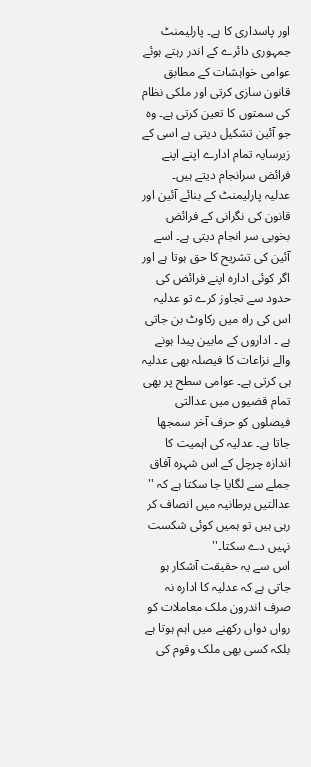اور پاسداری کا ہے۔ پارلیمنٹ جمہوری دائرے کے اندر رہتے ہوئے عوامی خواہشات کے مطابق قانون سازی کرتی اور ملکی نظام کی سمتوں کا تعین کرتی ہے۔ وہ جو آئین تشکیل دیتی ہے اسی کے زیرسایہ تمام ادارے اپنے اپنے فرائض سرانجام دیتے ہیں۔
عدلیہ پارلیمنٹ کے بنائے آئین اور قانون کی نگرانی کے فرائض بخوبی سر انجام دیتی ہے۔ اسے آئین کی تشریح کا حق ہوتا ہے اور اگر کوئی ادارہ اپنے فرائض کی حدود سے تجاوز کرے تو عدلیہ اس کی راہ میں رکاوٹ بن جاتی ہے ۔ اداروں کے مابین پیدا ہونے والے نزاعات کا فیصلہ بھی عدلیہ ہی کرتی ہے۔ عوامی سطح پر بھی تمام قضیوں میں عدالتی فیصلوں کو حرف آخر سمجھا جاتا ہے۔ عدلیہ کی اہمیت کا اندازہ چرچل کے اس شہرہ آفاق جملے سے لگایا جا سکتا ہے کہ '' عدالتیں برطانیہ میں انصاف کر رہی ہیں تو ہمیں کوئی شکست نہیں دے سکتا۔''
اس سے یہ حقیقت آشکار ہو جاتی ہے کہ عدلیہ کا ادارہ نہ صرف اندرون ملک معاملات کو رواں دواں رکھنے میں اہم ہوتا ہے بلکہ کسی بھی ملک وقوم کی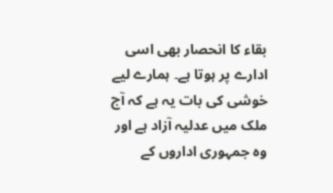بقاء کا انحصار بھی اسی ادارے پر ہوتا ہے۔ ہمارے لیے خوشی کی بات یہ ہے کہ آج ملک میں عدلیہ آزاد ہے اور وہ جمہوری اداروں کے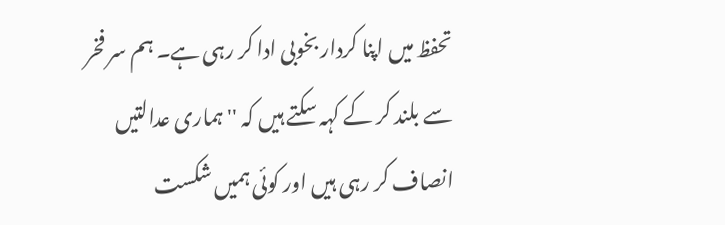تحفظ میں اپنا کردار بخوبی ادا کر رہی ہے۔ ہم سر فخر سے بلند کر کے کہہ سکتے ہیں کہ ''ہماری عدالتیں انصاف کر رہی ہیں اور کوئی ہمیں شکست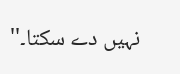نہیں دے سکتا۔''